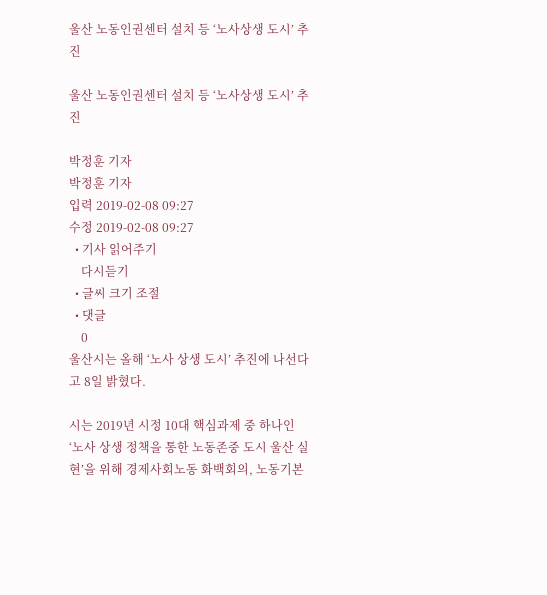울산 노동인권센터 설치 등 ‘노사상생 도시’ 추진

울산 노동인권센터 설치 등 ‘노사상생 도시’ 추진

박정훈 기자
박정훈 기자
입력 2019-02-08 09:27
수정 2019-02-08 09:27
  • 기사 읽어주기
    다시듣기
  • 글씨 크기 조절
  • 댓글
    0
울산시는 올해 ‘노사 상생 도시’ 추진에 나선다고 8일 밝혔다.

시는 2019년 시정 10대 핵심과제 중 하나인 ‘노사 상생 정책을 통한 노동존중 도시 울산 실현’을 위해 경제사회노동 화백회의, 노동기본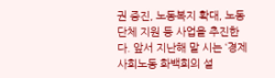권 증진, 노동복지 확대, 노동단체 지원 등 사업을 추진한다. 앞서 지난해 말 시는 ‘경제사회노동 화백회의 설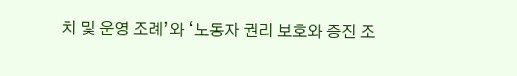치 및 운영 조례’와 ‘노동자 권리 보호와 증진 조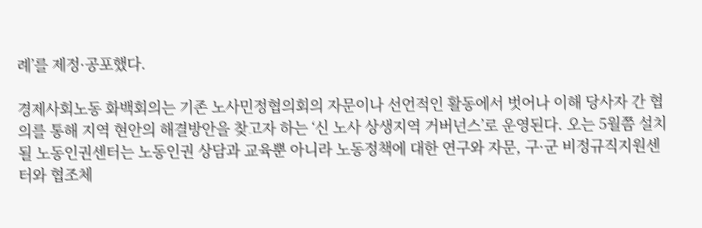례’를 제정·공포했다.

경제사회노동 화백회의는 기존 노사민정협의회의 자문이나 선언적인 활동에서 벗어나 이해 당사자 간 협의를 통해 지역 현안의 해결방안을 찾고자 하는 ‘신 노사 상생지역 거버넌스’로 운영된다. 오는 5월쯤 설치될 노동인권센터는 노동인권 상담과 교육뿐 아니라 노동정책에 대한 연구와 자문, 구·군 비정규직지원센터와 협조체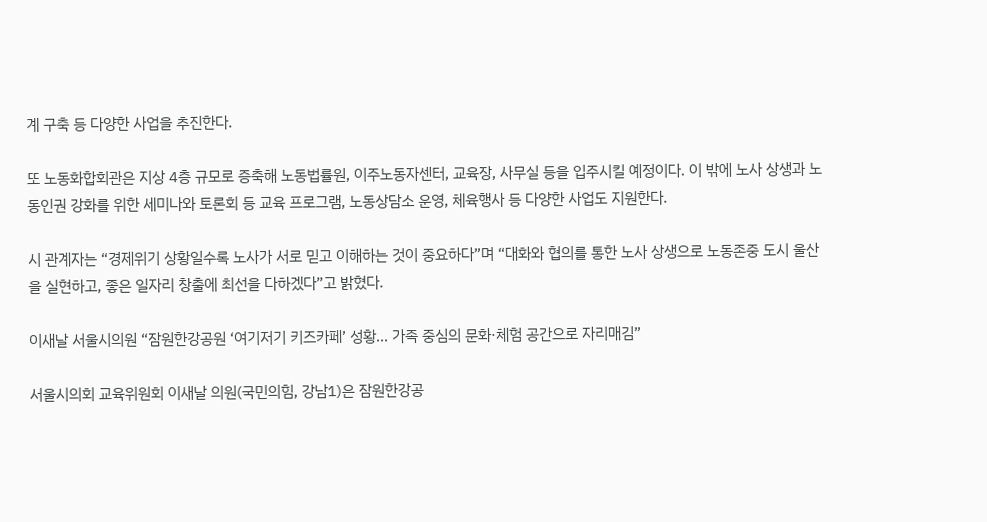계 구축 등 다양한 사업을 추진한다.

또 노동화합회관은 지상 4층 규모로 증축해 노동법률원, 이주노동자센터, 교육장, 사무실 등을 입주시킬 예정이다. 이 밖에 노사 상생과 노동인권 강화를 위한 세미나와 토론회 등 교육 프로그램, 노동상담소 운영, 체육행사 등 다양한 사업도 지원한다.

시 관계자는 “경제위기 상황일수록 노사가 서로 믿고 이해하는 것이 중요하다”며 “대화와 협의를 통한 노사 상생으로 노동존중 도시 울산을 실현하고, 좋은 일자리 창출에 최선을 다하겠다”고 밝혔다.

이새날 서울시의원 “잠원한강공원 ‘여기저기 키즈카페’ 성황… 가족 중심의 문화·체험 공간으로 자리매김”

서울시의회 교육위원회 이새날 의원(국민의힘, 강남1)은 잠원한강공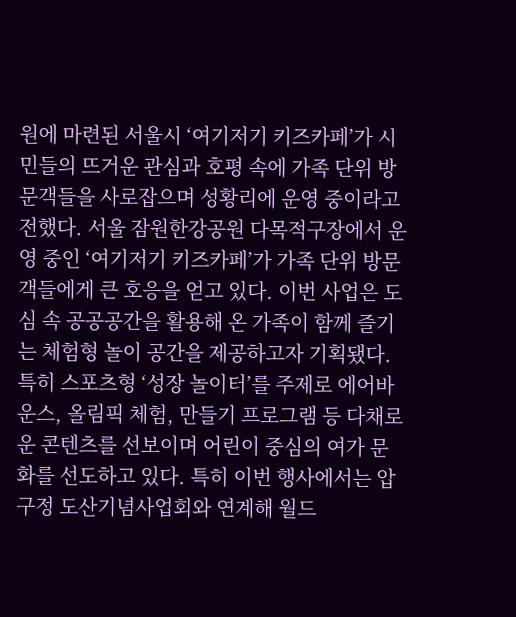원에 마련된 서울시 ‘여기저기 키즈카페’가 시민들의 뜨거운 관심과 호평 속에 가족 단위 방문객들을 사로잡으며 성황리에 운영 중이라고 전했다. 서울 잠원한강공원 다목적구장에서 운영 중인 ‘여기저기 키즈카페’가 가족 단위 방문객들에게 큰 호응을 얻고 있다. 이번 사업은 도심 속 공공공간을 활용해 온 가족이 함께 즐기는 체험형 놀이 공간을 제공하고자 기획됐다. 특히 스포츠형 ‘성장 놀이터’를 주제로 에어바운스, 올림픽 체험, 만들기 프로그램 등 다채로운 콘텐츠를 선보이며 어린이 중심의 여가 문화를 선도하고 있다. 특히 이번 행사에서는 압구정 도산기념사업회와 연계해 월드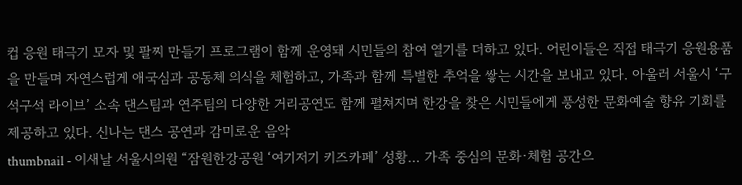컵 응원 태극기 모자 및 팔찌 만들기 프로그램이 함께 운영돼 시민들의 참여 열기를 더하고 있다. 어린이들은 직접 태극기 응원용품을 만들며 자연스럽게 애국심과 공동체 의식을 체험하고, 가족과 함께 특별한 추억을 쌓는 시간을 보내고 있다. 아울러 서울시 ‘구석구석 라이브’ 소속 댄스팀과 연주팀의 다양한 거리공연도 함께 펼쳐지며 한강을 찾은 시민들에게 풍성한 문화예술 향유 기회를 제공하고 있다. 신나는 댄스 공연과 감미로운 음악
thumbnail - 이새날 서울시의원 “잠원한강공원 ‘여기저기 키즈카페’ 성황… 가족 중심의 문화·체험 공간으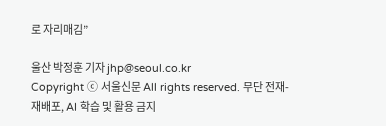로 자리매김”

울산 박정훈 기자 jhp@seoul.co.kr
Copyright ⓒ 서울신문 All rights reserved. 무단 전재-재배포, AI 학습 및 활용 금지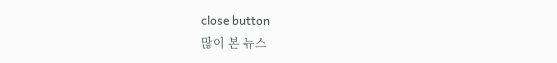close button
많이 본 뉴스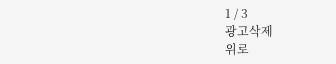1 / 3
광고삭제
위로